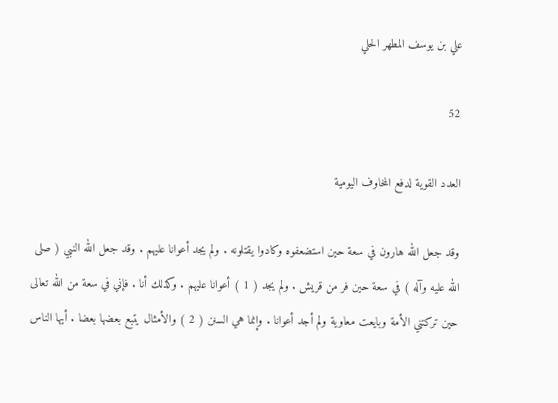علي بن يوسف المطهر الحلي

52

العدد القوية لدفع المخاوف اليومية

وقد جعل الله هارون في سعة حين استضعفوه وكادوا يقتلونه . ولم يجد أعوانا عليهم . وقد جعل الله النبي ( صلى الله عليه وآله ) في سعة حين فر من قريش . ولم يجد ( 1 ) أعوانا عليهم . وكذلك أنا . فإني في سعة من الله تعالى حين تركتني الأمة وبايعت معاوية ولم أجد أعوانا . وإنما هي السنن ( 2 ) والأمثال يتبع بعضها بعضا . أيها الناس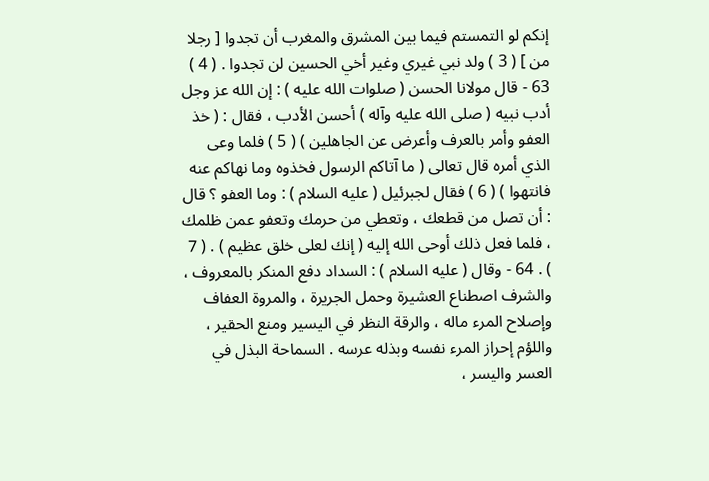إنكم لو التمستم فيما بين المشرق والمغرب أن تجدوا [ رجلا من ] ( 3 ) ولد نبي غيري وغير أخي الحسين لن تجدوا . ( 4 ) 63 - قال مولانا الحسن ( صلوات الله عليه ) : إن الله عز وجل أدب نبيه ( صلى الله عليه وآله ) أحسن الأدب ، فقال : ( خذ العفو وأمر بالعرف وأعرض عن الجاهلين ) ( 5 ) فلما وعى الذي أمره قال تعالى ( ما آتاكم الرسول فخذوه وما نهاكم عنه فانتهوا ) ( 6 ) فقال لجبرئيل ( عليه السلام ) : وما العفو ؟ قال : أن تصل من قطعك ، وتعطي من حرمك وتعفو عمن ظلمك ، فلما فعل ذلك أوحى الله إليه ( إنك لعلى خلق عظيم ) . ( 7 ) . 64 - وقال ( عليه السلام ) : السداد دفع المنكر بالمعروف ، والشرف اصطناع العشيرة وحمل الجريرة ، والمروة العفاف وإصلاح المرء ماله ، والرقة النظر في اليسير ومنع الحقير ، واللؤم إحراز المرء نفسه وبذله عرسه . السماحة البذل في العسر واليسر ،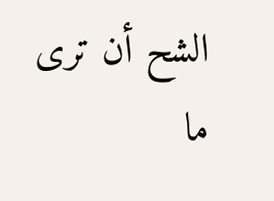الشح أن ترى ما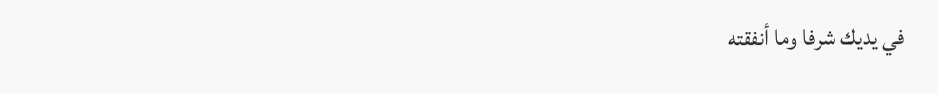في يديك شرفا وما أنفقته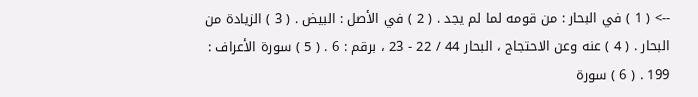--> ( 1 ) في البحار : من قومه لما لم يجد . ( 2 ) في الأصل : البيض . ( 3 ) الزيادة من البحار . ( 4 ) عنه وعن الاحتجاج ، البحار 44 / 22 - 23 ، برقم : 6 . ( 5 ) سورة الأعراف : 199 . ( 6 ) سورة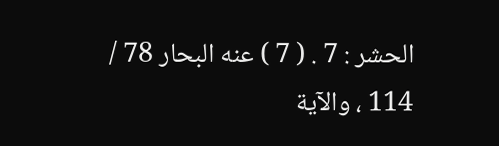الحشر : 7 . ( 7 ) عنه البحار 78 / 114 ، والآية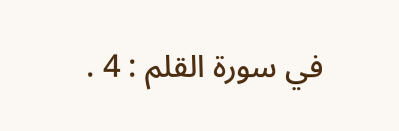في سورة القلم : 4 .